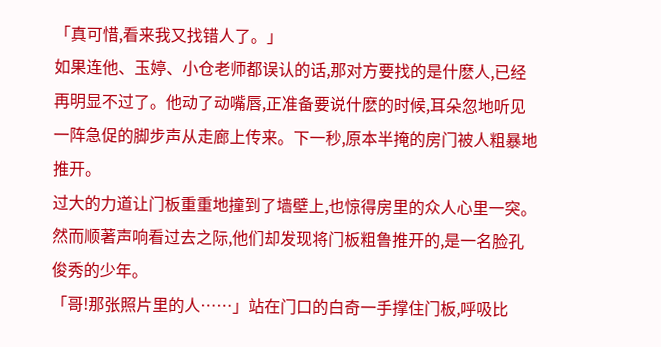「真可惜,看来我又找错人了。」
如果连他、玉婷、小仓老师都误认的话,那对方要找的是什麽人,已经再明显不过了。他动了动嘴唇,正准备要说什麽的时候,耳朵忽地听见一阵急促的脚步声从走廊上传来。下一秒,原本半掩的房门被人粗暴地推开。
过大的力道让门板重重地撞到了墙壁上,也惊得房里的众人心里一突。然而顺著声响看过去之际,他们却发现将门板粗鲁推开的,是一名脸孔俊秀的少年。
「哥!那张照片里的人……」站在门口的白奇一手撑住门板,呼吸比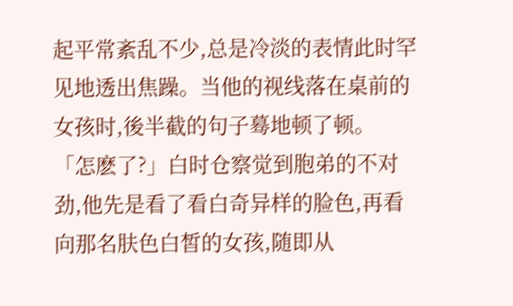起平常紊乱不少,总是冷淡的表情此时罕见地透出焦躁。当他的视线落在桌前的女孩时,後半截的句子蓦地顿了顿。
「怎麽了?」白时仓察觉到胞弟的不对劲,他先是看了看白奇异样的脸色,再看向那名肤色白皙的女孩,随即从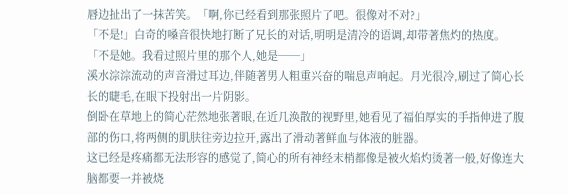唇边扯出了一抹苦笑。「啊,你已经看到那张照片了吧。很像对不对?」
「不是!」白奇的嗓音很快地打断了兄长的对话,明明是清冷的语调,却带著焦灼的热度。「不是她。我看过照片里的那个人,她是──」
溪水淙淙流动的声音滑过耳边,伴随著男人粗重兴奋的喘息声响起。月光很冷,刷过了简心长长的睫毛,在眼下投射出一片阴影。
倒卧在草地上的简心茫然地张著眼,在近几涣散的视野里,她看见了福伯厚实的手指伸进了腹部的伤口,将两侧的肌肤往旁边拉开,露出了滑动著鲜血与体液的脏器。
这已经是疼痛都无法形容的感觉了,简心的所有神经末梢都像是被火焰灼烫著一般,好像连大脑都要一并被烧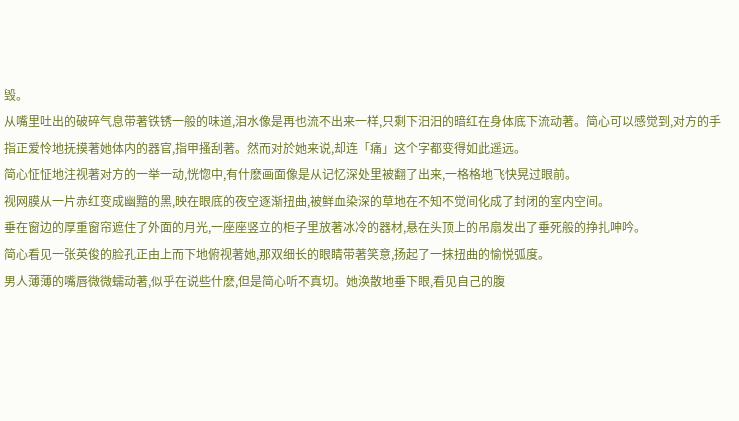毁。
从嘴里吐出的破碎气息带著铁锈一般的味道,泪水像是再也流不出来一样,只剩下汨汨的暗红在身体底下流动著。简心可以感觉到,对方的手指正爱怜地抚摸著她体内的器官,指甲搔刮著。然而对於她来说,却连「痛」这个字都变得如此遥远。
简心怔怔地注视著对方的一举一动,恍惚中,有什麽画面像是从记忆深处里被翻了出来,一格格地飞快晃过眼前。
视网膜从一片赤红变成幽黯的黑,映在眼底的夜空逐渐扭曲,被鲜血染深的草地在不知不觉间化成了封闭的室内空间。
垂在窗边的厚重窗帘遮住了外面的月光,一座座竖立的柜子里放著冰冷的器材,悬在头顶上的吊扇发出了垂死般的挣扎呻吟。
简心看见一张英俊的脸孔正由上而下地俯视著她,那双细长的眼睛带著笑意,扬起了一抹扭曲的愉悦弧度。
男人薄薄的嘴唇微微蠕动著,似乎在说些什麽,但是简心听不真切。她涣散地垂下眼,看见自己的腹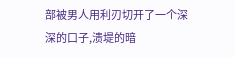部被男人用利刃切开了一个深深的口子,溃堤的暗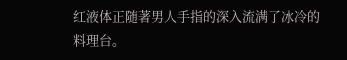红液体正随著男人手指的深入流满了冰冷的料理台。